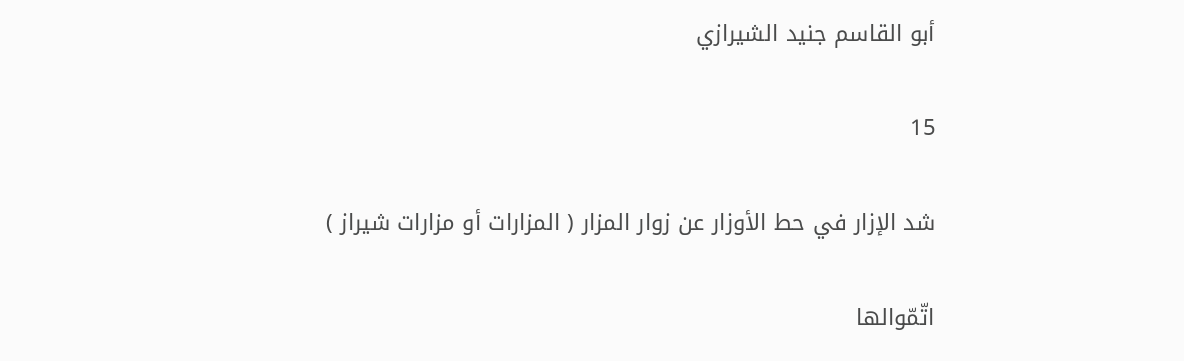أبو القاسم جنيد الشيرازي

15

شد الإزار في حط الأوزار عن زوار المزار ( المزارات أو مزارات شيراز )

اتّمّوالها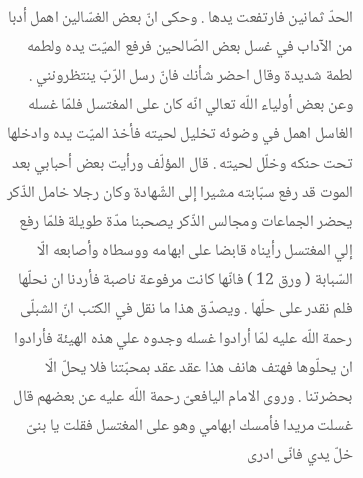الحدّ ثمانين فارتفعت يدها . وحكى انّ بعض الغسّالين اهمل أدبا من الآداب في غسل بعض الصّالحين فرفع الميّت يده ولطمه لطمة شديدة وقال احضر شأنك فانّ رسل الرّبّ ينتظرونني . وعن بعض أولياء اللّه تعالي انّه كان على المغتسل فلمّا غسله الغاسل اهمل في وضوئه تخليل لحيته فأخذ الميّت يده وادخلها تحت حنكه وخلّل لحيته . قال المؤلّف ورأيت بعض أحبابي بعد الموت قد رفع سبّابته مشيرا إلى الشّهادة وكان رجلا خامل الذّكر يحضر الجماعات ومجالس الذّكر يصحبنا مدّة طويلة فلمّا رفع إلي المغتسل رأيناه قابضا على ابهامه ووسطاه وأصابعه الّا السّبابة ( ورق 12 ) فانّها كانت مرفوعة ناصبة فأردنا ان نحلّها فلم نقدر على حلّها . ويصدّق هذا ما نقل في الكتب انّ الشبلّى رحمة اللّه عليه لمّا أرادوا غسله وجدوه علي هذه الهيئة فأرادوا ان يحلّوها فهتف هانف هذا عقد عقد بمحبّتنا فلا يحلّ الّا بحضرتنا . وروى الامام اليافعىّ رحمة اللّه عليه عن بعضهم قال غسلت مريدا فأمسك ابهامي وهو على المغتسل فقلت يا بنىّ خلّ يدي فانّى ادرى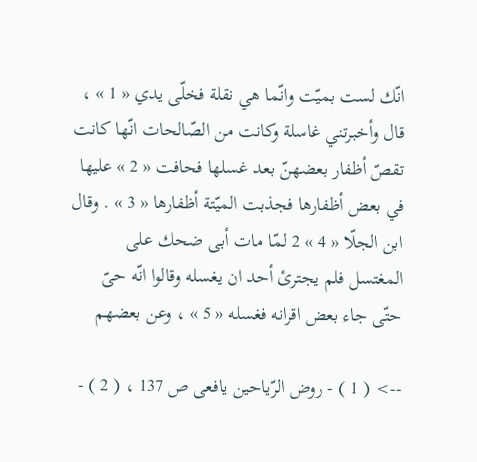انّك لست بميّت وانّما هي نقلة فخلّى يدي « 1 » ، قال وأخبرتني غاسلة وكانت من الصّالحات انّها كانت تقصّ أظفار بعضهنّ بعد غسلها فحافت « 2 » عليها في بعض أظفارها فجذبت الميّتة أظفارها « 3 » . وقال ابن الجلّا « 4 » 2 لمّا مات أبى ضحك على المغتسل فلم يجترئ أحد ان يغسله وقالوا انّه حىّ حتّى جاء بعض اقرانه فغسله « 5 » ، وعن بعضهم

--> ( 1 ) - روض الرّياحين يافعى ص 137 ، ( 2 ) -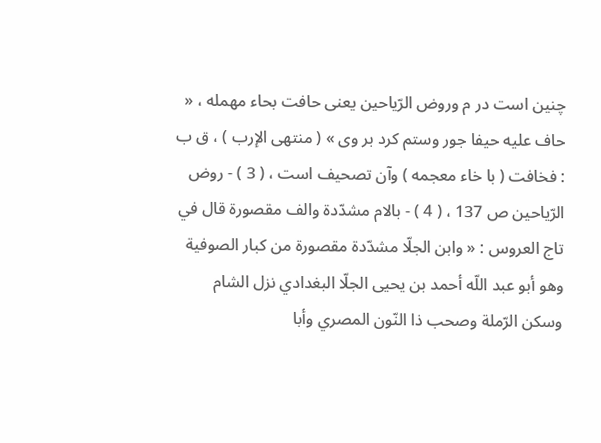چنين است در م وروض الرّياحين يعنى حافت بحاء مهمله ، « حاف عليه حيفا جور وستم كرد بر وى » ( منتهى الإرب ) ، ق ب : فخافت ( با خاء معجمه ) وآن تصحيف است ، ( 3 ) - روض الرّياحين ص 137 ، ( 4 ) - بالام مشدّدة والف مقصورة قال في تاج العروس : « وابن الجلّا مشدّدة مقصورة من كبار الصوفية وهو أبو عبد اللّه أحمد بن يحيى الجلّا البغدادي نزل الشام وسكن الرّملة وصحب ذا النّون المصري وأبا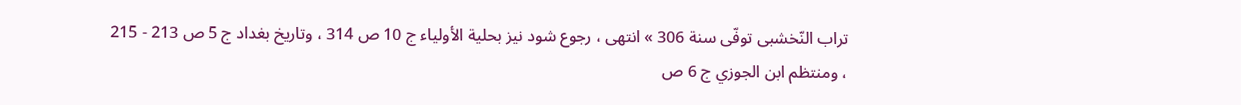تراب النّخشبى توفّى سنة 306 » انتهى ، رجوع شود نيز بحلية الأولياء ج 10 ص 314 ، وتاريخ بغداد ج 5 ص 213 - 215 ، ومنتظم ابن الجوزي ج 6 ص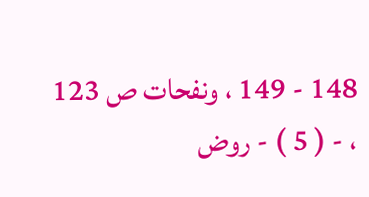148 - 149 ، ونفحات ص 123 ، - ( 5 ) - روض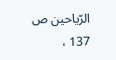الرّياحين ص 137 ،